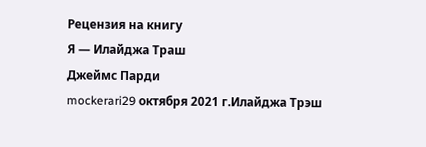Рецензия на книгу
Я — Илайджа Траш
Джеймс Парди
mockerari29 октября 2021 г.Илайджа Трэш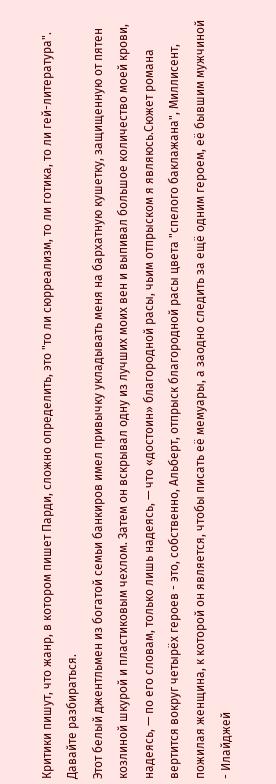Критики пишут, что жанр, в котором пишет Парди, сложно определить, это "то ли сюрреализм, то ли готика, то ли гей-литература". Давайте разбираться.
Этот белый джентльмен из богатой семьи банкиров имел привычку укладывать меня на бархатную кушетку, защищенную от пятен козлиной шкурой и пластиковым чехлом. Затем он вскрывал одну из лучших моих вен и выпивал большое количество моей крови, надеясь, — по его словам, только лишь надеясь, — что «достоин» благородной расы, чьим отпрыском я являюсь.Сюжет романа вертится вокруг четырёх героев - это, собственно, Альберт, отпрыск благородной расы цвета "спелого баклажана", Миллисент, пожилая женщина, к которой он является, чтобы писать её мемуары, а заодно следить за ещё одним героем, её бывшим мужчиной - Илайджей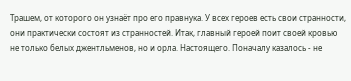Трашем, от которого он узнаёт про его правнука. У всех героев есть свои странности, они практически состоят из странностей. Итак, главный героей поит своей кровью не только белых джентльменов, но и орла. Настоящего. Поначалу казалось - не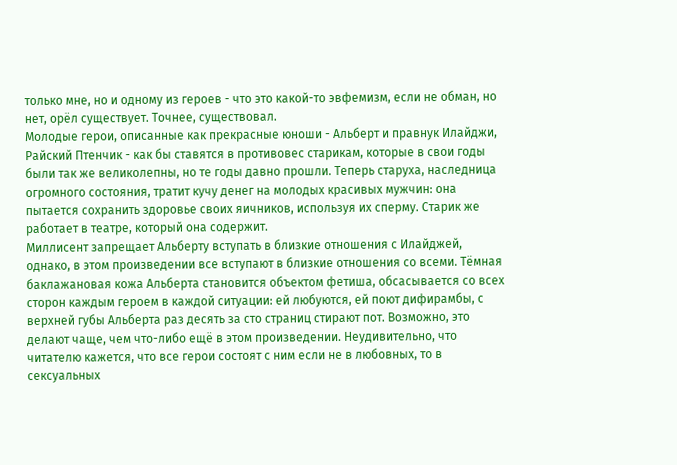только мне, но и одному из героев - что это какой-то эвфемизм, если не обман, но нет, орёл существует. Точнее, существовал.
Молодые герои, описанные как прекрасные юноши - Альберт и правнук Илайджи, Райский Птенчик - как бы ставятся в противовес старикам, которые в свои годы были так же великолепны, но те годы давно прошли. Теперь старуха, наследница огромного состояния, тратит кучу денег на молодых красивых мужчин: она пытается сохранить здоровье своих яичников, используя их сперму. Старик же работает в театре, который она содержит.
Миллисент запрещает Альберту вступать в близкие отношения с Илайджей, однако, в этом произведении все вступают в близкие отношения со всеми. Тёмная баклажановая кожа Альберта становится объектом фетиша, обсасывается со всех сторон каждым героем в каждой ситуации: ей любуются, ей поют дифирамбы, с верхней губы Альберта раз десять за сто страниц стирают пот. Возможно, это делают чаще, чем что-либо ещё в этом произведении. Неудивительно, что читателю кажется, что все герои состоят с ним если не в любовных, то в сексуальных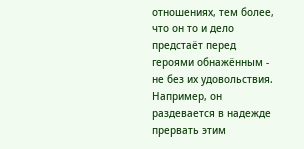отношениях, тем более, что он то и дело предстаёт перед героями обнажённым - не без их удовольствия. Например, он раздевается в надежде прервать этим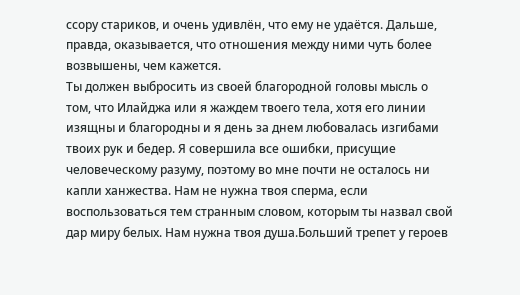ссору стариков, и очень удивлён, что ему не удаётся. Дальше, правда, оказывается, что отношения между ними чуть более возвышены, чем кажется.
Ты должен выбросить из своей благородной головы мысль о том, что Илайджа или я жаждем твоего тела, хотя его линии изящны и благородны и я день за днем любовалась изгибами твоих рук и бедер. Я совершила все ошибки, присущие человеческому разуму, поэтому во мне почти не осталось ни капли ханжества. Нам не нужна твоя сперма, если воспользоваться тем странным словом, которым ты назвал свой дар миру белых. Нам нужна твоя душа.Больший трепет у героев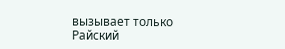вызывает только Райский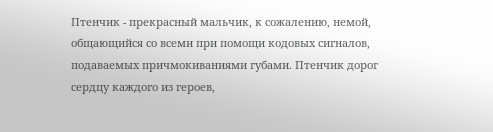Птенчик - прекрасный мальчик, к сожалению, немой, общающийся со всеми при помощи кодовых сигналов, подаваемых причмокиваниями губами. Птенчик дорог сердцу каждого из героев,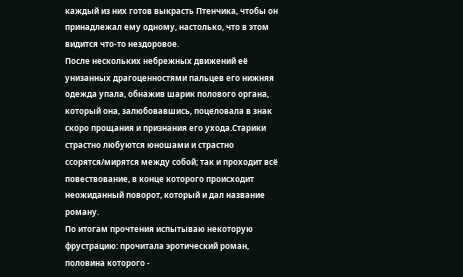каждый из них готов выкрасть Птенчика, чтобы он принадлежал ему одному, настолько, что в этом видится что-то нездоровое.
После нескольких небрежных движений её унизанных драгоценностями пальцев его нижняя одежда упала, обнажив шарик полового органа, который она, залюбовавшись, поцеловала в знак скоро прощания и признания его ухода.Старики страстно любуются юношами и страстно ссорятся/мирятся между собой; так и проходит всё повествование, в конце которого происходит неожиданный поворот, который и дал название роману.
По итогам прочтения испытываю некоторую фрустрацию: прочитала эротический роман, половина которого -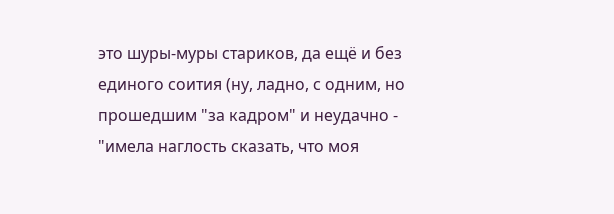это шуры-муры стариков, да ещё и без единого соития (ну, ладно, с одним, но прошедшим "за кадром" и неудачно - "имела наглость сказать, что моя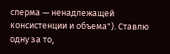сперма — ненадлежащей консистенции и объема"). Ставлю одну за то,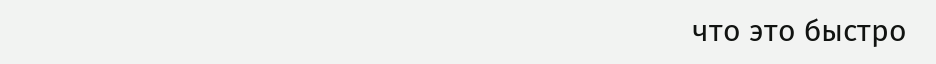что это быстро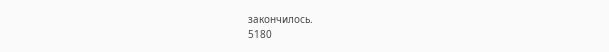закончилось.
5180